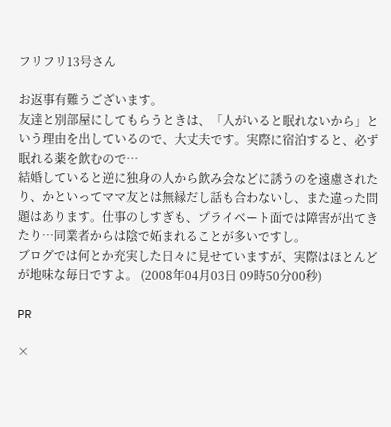フリフリ13号さん

お返事有難うございます。
友達と別部屋にしてもらうときは、「人がいると眠れないから」という理由を出しているので、大丈夫です。実際に宿泊すると、必ず眠れる薬を飲むので…
結婚していると逆に独身の人から飲み会などに誘うのを遠慮されたり、かといってママ友とは無縁だし話も合わないし、また違った問題はあります。仕事のしすぎも、プライベート面では障害が出てきたり…同業者からは陰で妬まれることが多いですし。
ブログでは何とか充実した日々に見せていますが、実際はほとんどが地味な毎日ですよ。 (2008年04月03日 09時50分00秒)

PR

×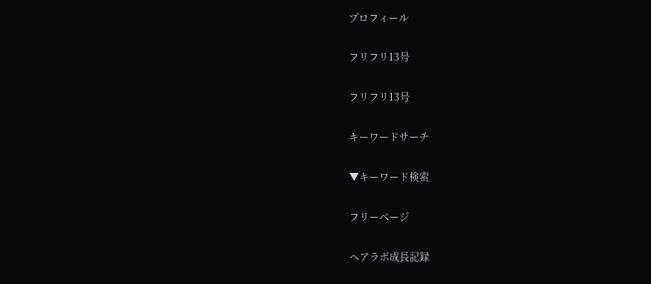プロフィール

フリフリ13号

フリフリ13号

キーワードサーチ

▼キーワード検索

フリーページ

ヘアラボ成長記録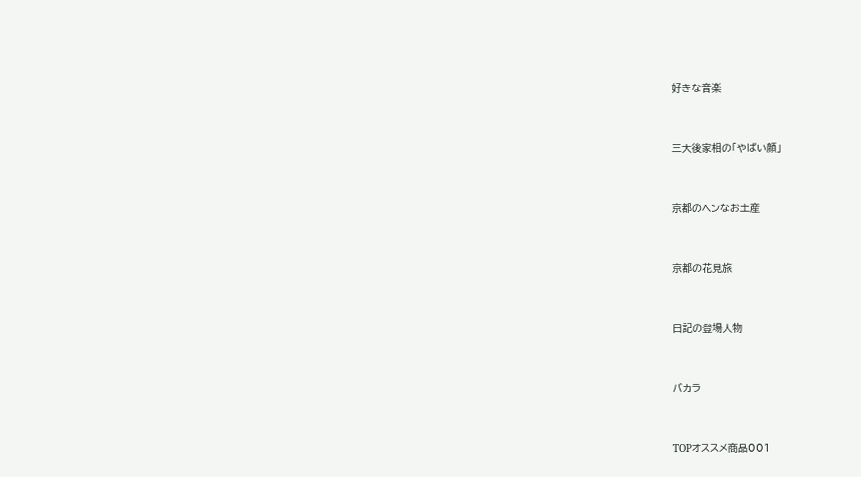好きな音楽


三大後家相の「やばい顔」


京都のヘンなお土産


京都の花見旅


日記の登場人物


バカラ


TOPオススメ商品001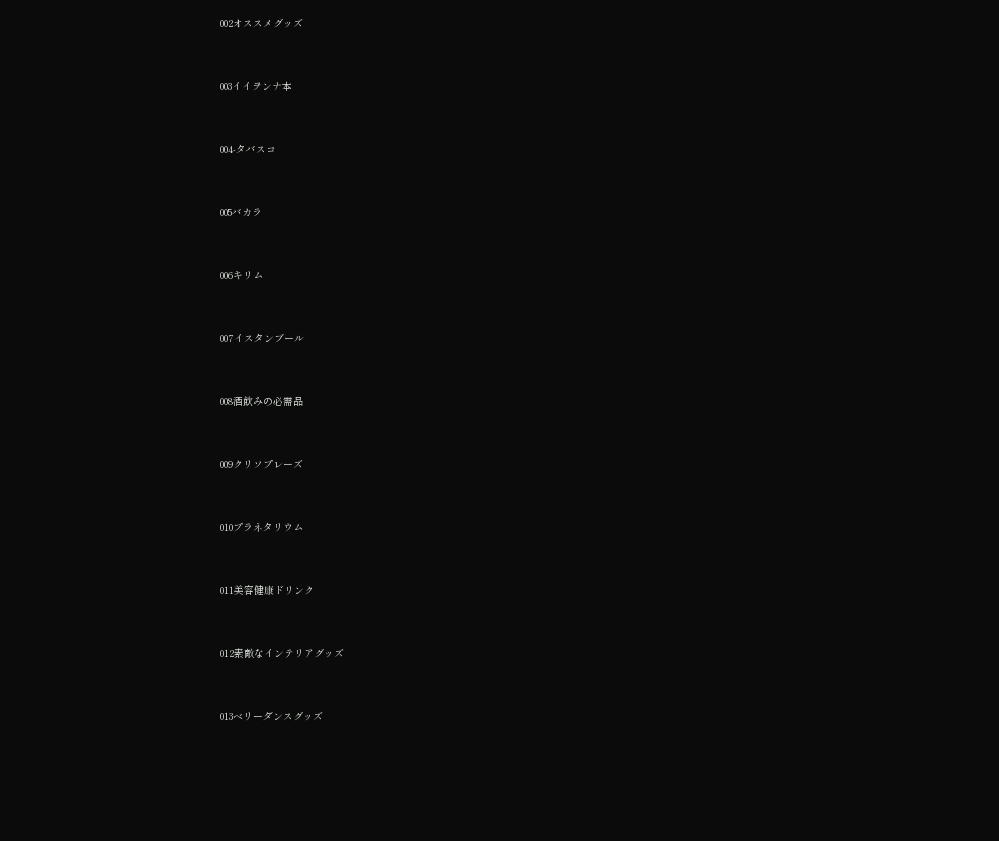002オススメグッズ


003イイヲンナ本


004-タバスコ


005バカラ


006キリム


007イスタンブール


008酒飲みの必需品


009クリソプレーズ


010プラネタリウム


011美容健康ドリンク


012素敵なインテリアグッズ


013ベリーダンスグッズ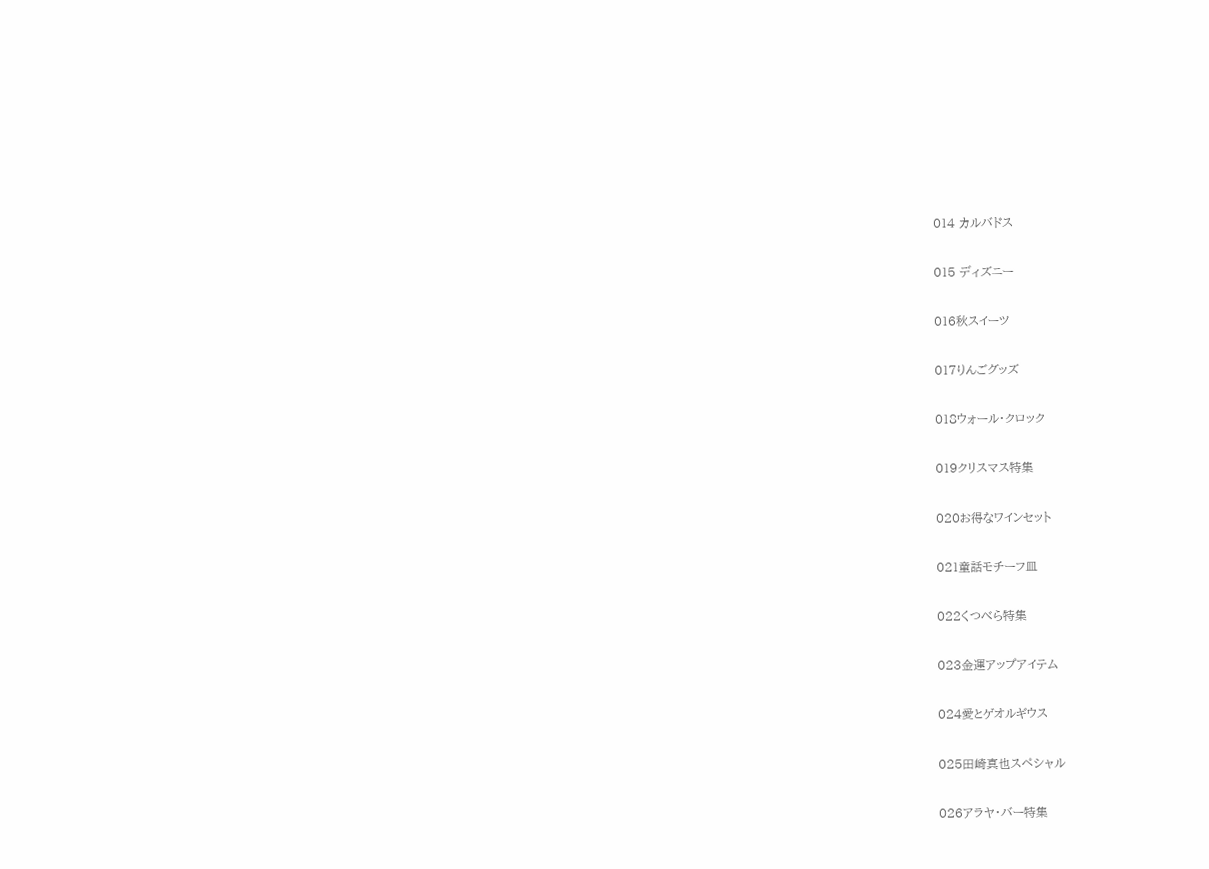014 カルバドス


015 ディズニー


016秋スイーツ


017りんごグッズ


018ウォール・クロック


019クリスマス特集


020お得なワインセット


021童話モチーフ皿


022くつべら特集


023金運アップアイテム


024愛とゲオルギウス


025田崎真也スペシャル


026アラヤ・バー特集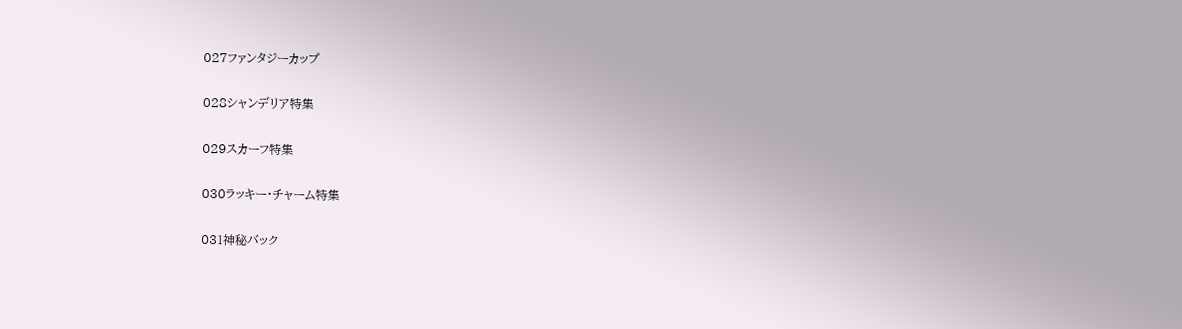027ファンタジーカップ


028シャンデリア特集


029スカーフ特集


030ラッキー・チャーム特集


031神秘バック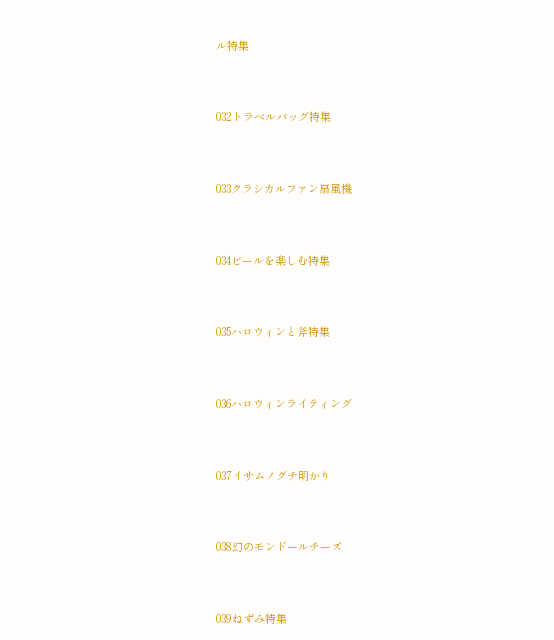ル特集


032トラベルバッグ特集


033クラシカルファン扇風機


034ビールを楽しむ特集


035ハロウィンと斧特集


036ハロウィンライティング


037イサムノグチ明かり


038幻のモンドールチーズ


039ねずみ特集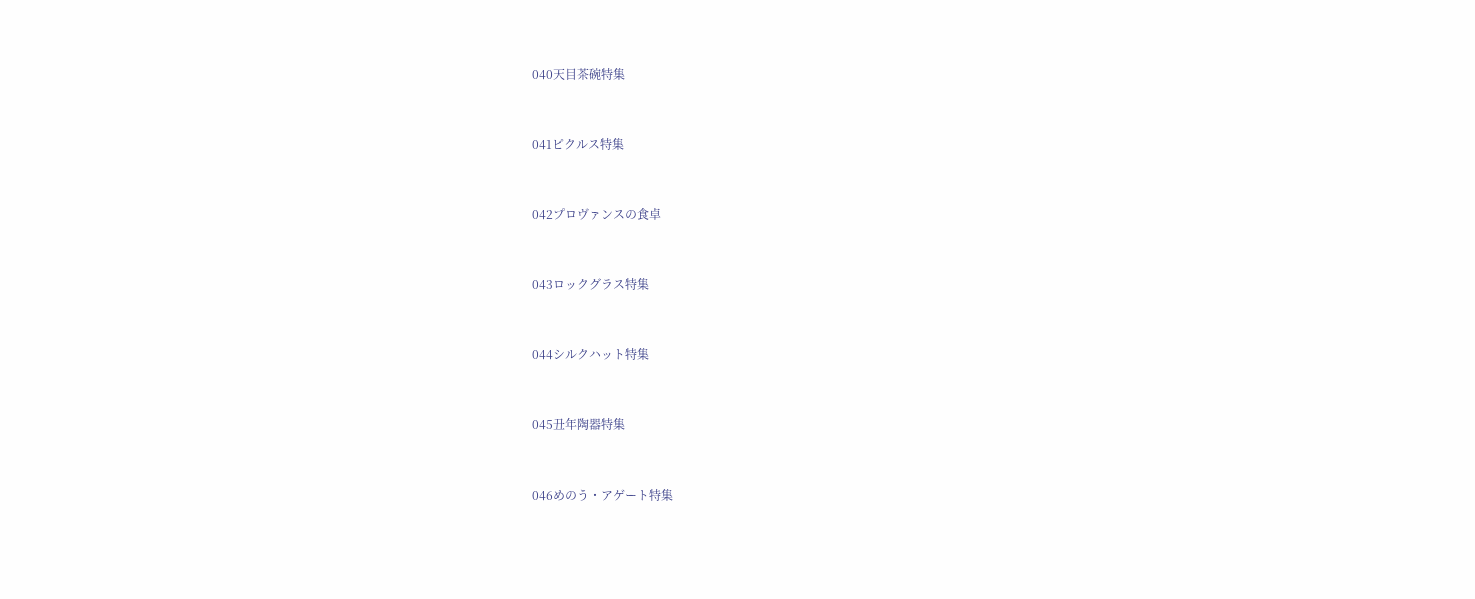040天目茶碗特集


041ピクルス特集


042プロヴァンスの食卓


043ロックグラス特集


044シルクハット特集


045丑年陶器特集


046めのう・アゲート特集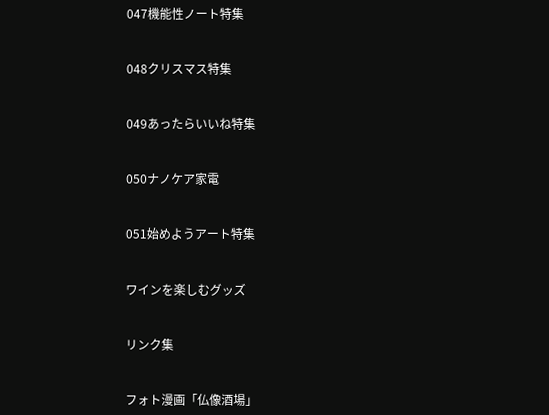047機能性ノート特集


048クリスマス特集


049あったらいいね特集


050ナノケア家電


051始めようアート特集


ワインを楽しむグッズ


リンク集


フォト漫画「仏像酒場」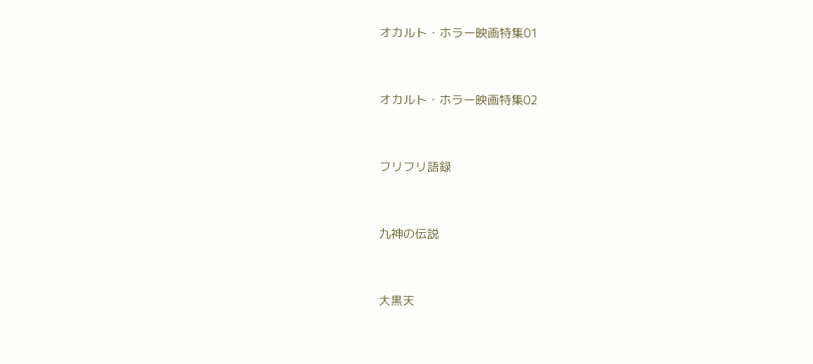オカルト・ホラー映画特集01


オカルト・ホラー映画特集02


フリフリ語録


九神の伝説


大黒天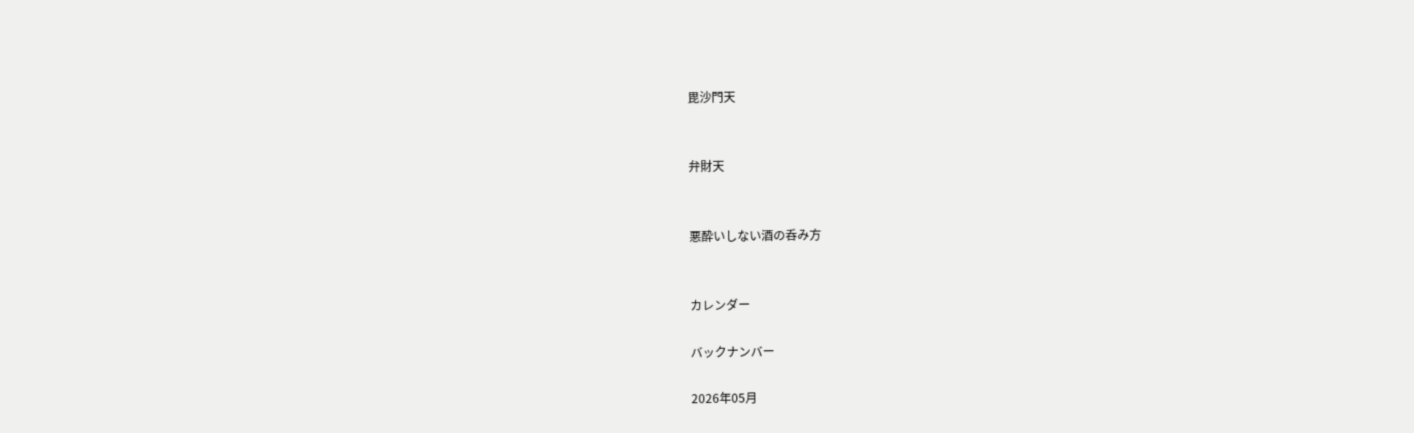毘沙門天


弁財天


悪酔いしない酒の呑み方


カレンダー

バックナンバー

2026年05月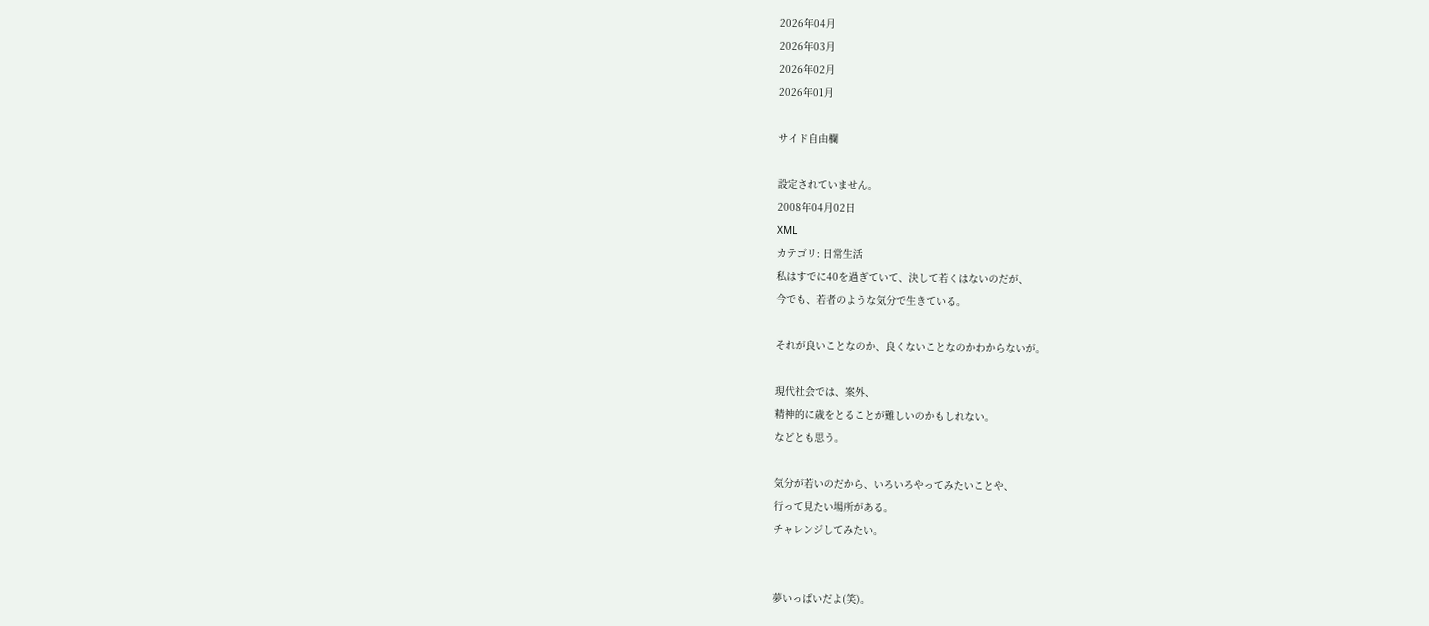2026年04月
2026年03月
2026年02月
2026年01月

サイド自由欄

設定されていません。
2008年04月02日
XML
カテゴリ: 日常生活
私はすでに40を過ぎていて、決して若くはないのだが、
今でも、若者のような気分で生きている。

それが良いことなのか、良くないことなのかわからないが。

現代社会では、案外、
精神的に歳をとることが難しいのかもしれない。
などとも思う。

気分が若いのだから、いろいろやってみたいことや、
行って見たい場所がある。
チャレンジしてみたい。


夢いっぱいだよ(笑)。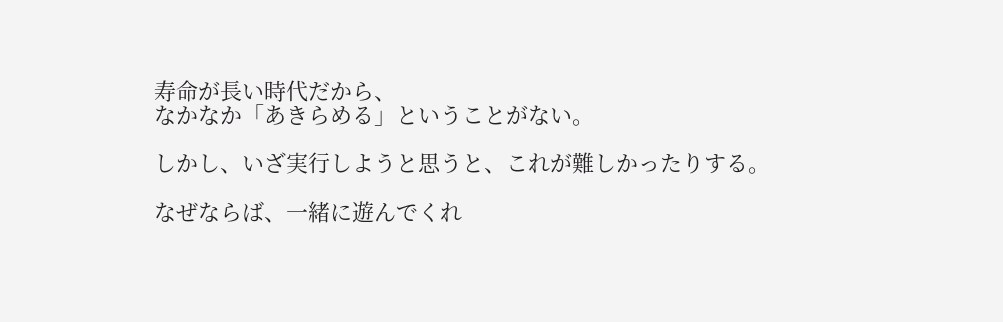寿命が長い時代だから、
なかなか「あきらめる」ということがない。

しかし、いざ実行しようと思うと、これが難しかったりする。

なぜならば、一緒に遊んでくれ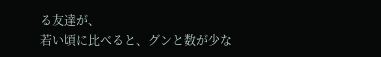る友達が、
若い頃に比べると、グンと数が少な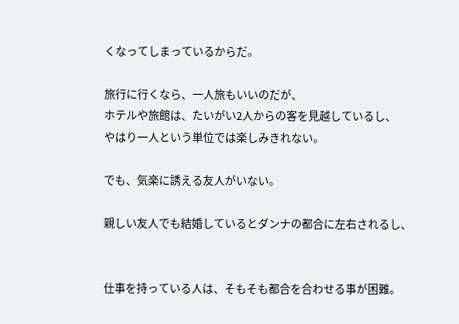くなってしまっているからだ。

旅行に行くなら、一人旅もいいのだが、
ホテルや旅館は、たいがい2人からの客を見越しているし、
やはり一人という単位では楽しみきれない。

でも、気楽に誘える友人がいない。

親しい友人でも結婚しているとダンナの都合に左右されるし、


仕事を持っている人は、そもそも都合を合わせる事が困難。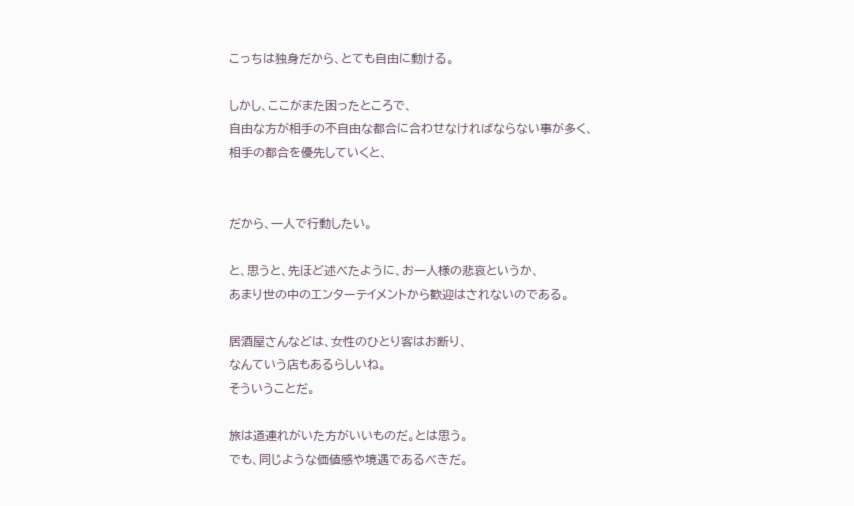こっちは独身だから、とても自由に動ける。

しかし、ここがまた困ったところで、
自由な方が相手の不自由な都合に合わせなければならない事が多く、
相手の都合を優先していくと、


だから、一人で行動したい。

と、思うと、先ほど述べたように、お一人様の悲哀というか、
あまり世の中のエンターテイメントから歓迎はされないのである。

居酒屋さんなどは、女性のひとり客はお断り、
なんていう店もあるらしいね。
そういうことだ。

旅は道連れがいた方がいいものだ。とは思う。
でも、同じような価値感や境遇であるべきだ。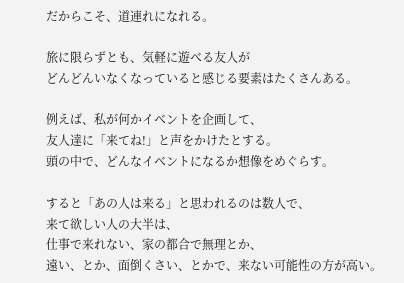だからこそ、道連れになれる。

旅に限らずとも、気軽に遊べる友人が
どんどんいなくなっていると感じる要素はたくさんある。

例えば、私が何かイベントを企画して、
友人達に「来てね!」と声をかけたとする。
頭の中で、どんなイベントになるか想像をめぐらす。

すると「あの人は来る」と思われるのは数人で、
来て欲しい人の大半は、
仕事で来れない、家の都合で無理とか、
遠い、とか、面倒くさい、とかで、来ない可能性の方が高い。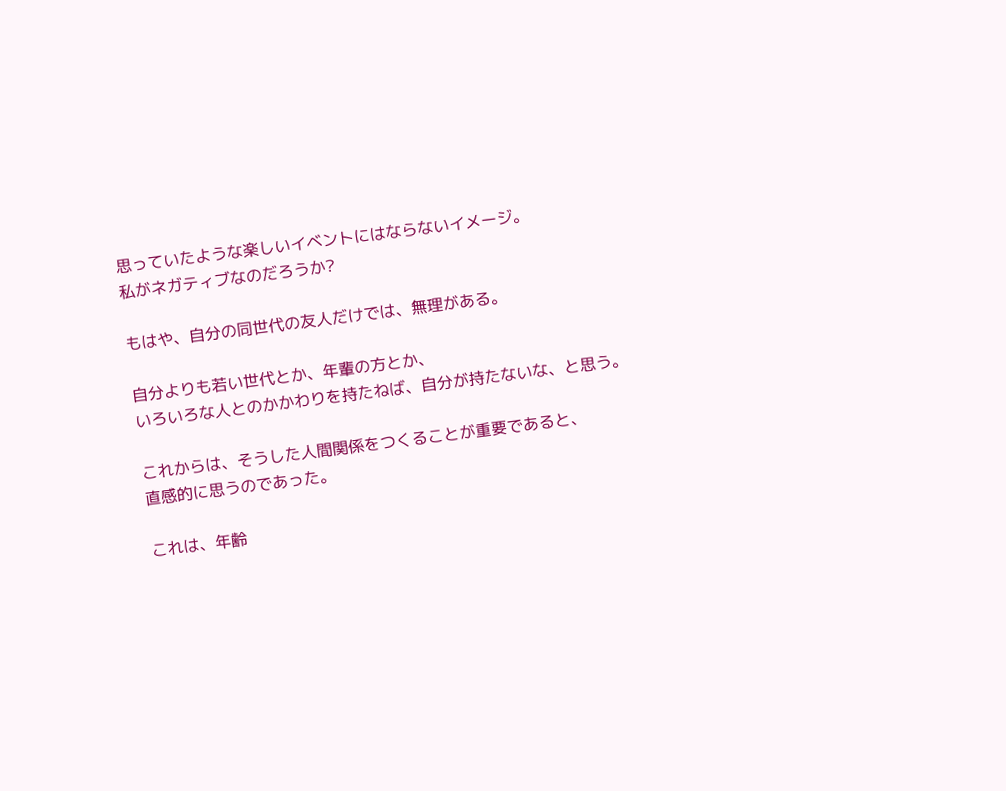思っていたような楽しいイベントにはならないイメージ。
私がネガティブなのだろうか?

もはや、自分の同世代の友人だけでは、無理がある。

自分よりも若い世代とか、年輩の方とか、
いろいろな人とのかかわりを持たねば、自分が持たないな、と思う。

これからは、そうした人間関係をつくることが重要であると、
直感的に思うのであった。

これは、年齢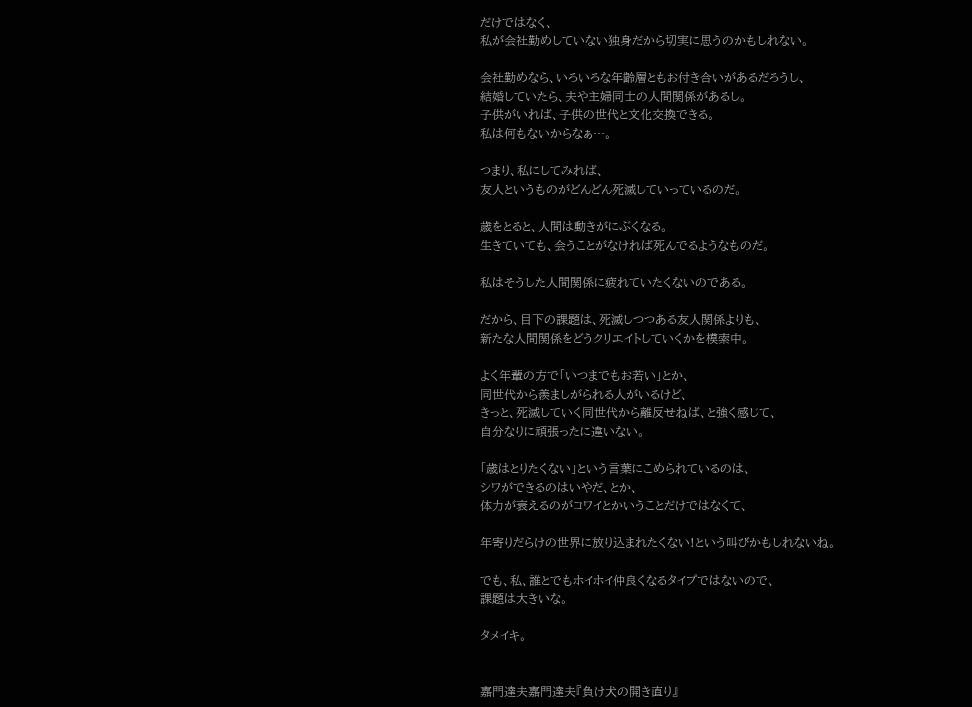だけではなく、
私が会社勤めしていない独身だから切実に思うのかもしれない。

会社勤めなら、いろいろな年齢層ともお付き合いがあるだろうし、
結婚していたら、夫や主婦同士の人間関係があるし。
子供がいれば、子供の世代と文化交換できる。
私は何もないからなぁ…。

つまり、私にしてみれば、
友人というものがどんどん死滅していっているのだ。

歳をとると、人間は動きがにぶくなる。
生きていても、会うことがなければ死んでるようなものだ。

私はそうした人間関係に疲れていたくないのである。

だから、目下の課題は、死滅しつつある友人関係よりも、
新たな人間関係をどうクリエイトしていくかを模索中。

よく年輩の方で「いつまでもお若い」とか、
同世代から羨ましがられる人がいるけど、
きっと、死滅していく同世代から離反せねば、と強く感じて、
自分なりに頑張ったに違いない。

「歳はとりたくない」という言葉にこめられているのは、
シワができるのはいやだ、とか、
体力が衰えるのがコワイとかいうことだけではなくて、

年寄りだらけの世界に放り込まれたくない!という叫びかもしれないね。

でも、私、誰とでもホイホイ仲良くなるタイプではないので、
課題は大きいな。

タメイキ。


嘉門達夫嘉門達夫『負け犬の開き直り』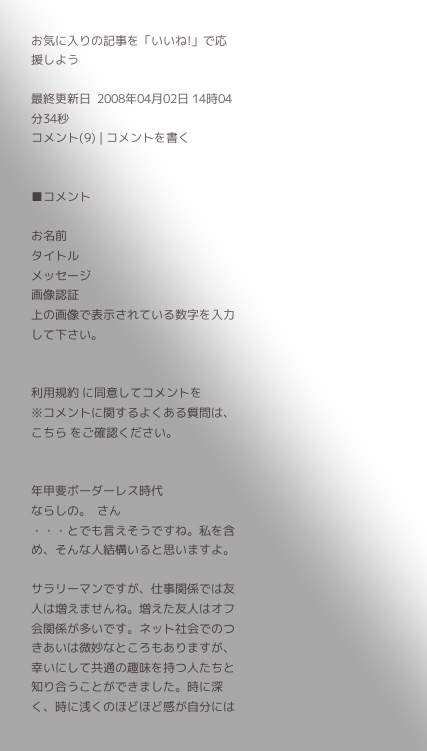お気に入りの記事を「いいね!」で応援しよう

最終更新日  2008年04月02日 14時04分34秒
コメント(9) | コメントを書く


■コメント

お名前
タイトル
メッセージ
画像認証
上の画像で表示されている数字を入力して下さい。


利用規約 に同意してコメントを
※コメントに関するよくある質問は、 こちら をご確認ください。


年甲斐ボーダーレス時代
ならしの。  さん
・・・とでも言えそうですね。私を含め、そんな人結構いると思いますよ。

サラリーマンですが、仕事関係では友人は増えませんね。増えた友人はオフ会関係が多いです。ネット社会でのつきあいは微妙なところもありますが、幸いにして共通の趣味を持つ人たちと知り合うことができました。時に深く、時に浅くのほどほど感が自分には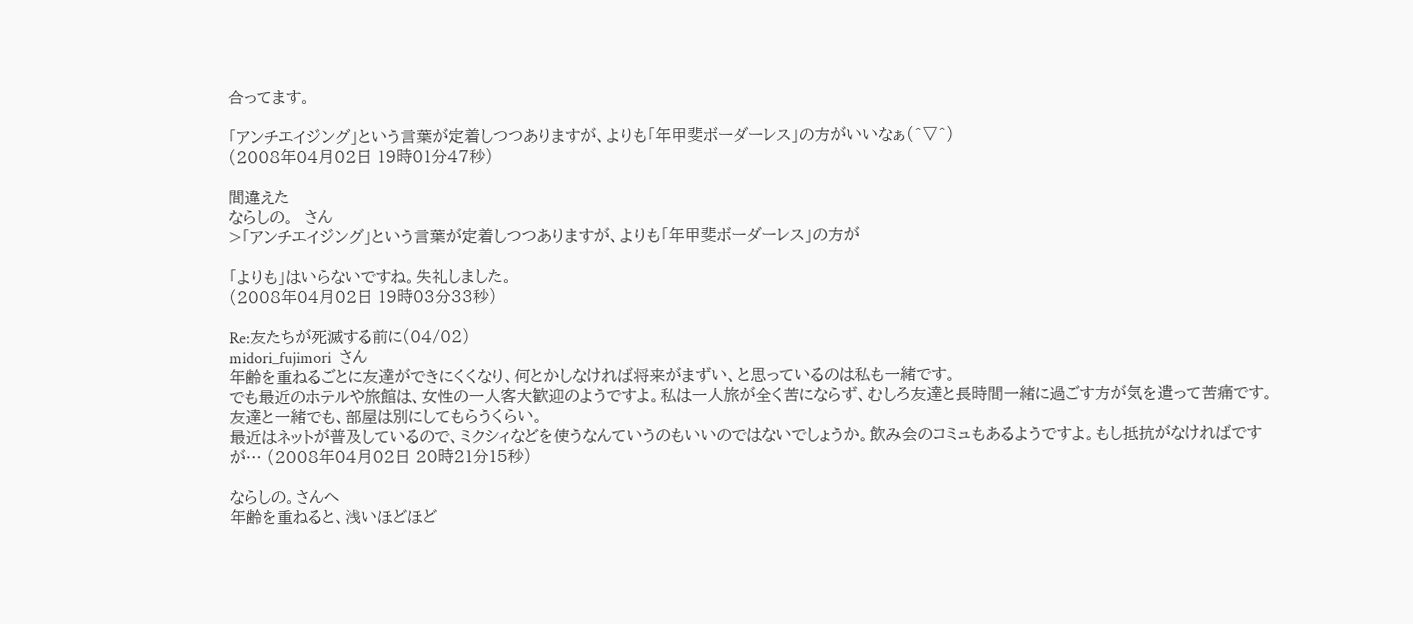合ってます。

「アンチエイジング」という言葉が定着しつつありますが、よりも「年甲斐ボーダーレス」の方がいいなぁ(^▽^)
(2008年04月02日 19時01分47秒)

間違えた
ならしの。  さん
>「アンチエイジング」という言葉が定着しつつありますが、よりも「年甲斐ボーダーレス」の方が

「よりも」はいらないですね。失礼しました。
(2008年04月02日 19時03分33秒)

Re:友たちが死滅する前に(04/02)
midori_fujimori  さん
年齢を重ねるごとに友達ができにくくなり、何とかしなければ将来がまずい、と思っているのは私も一緒です。
でも最近のホテルや旅館は、女性の一人客大歓迎のようですよ。私は一人旅が全く苦にならず、むしろ友達と長時間一緒に過ごす方が気を遣って苦痛です。友達と一緒でも、部屋は別にしてもらうくらい。
最近はネットが普及しているので、ミクシィなどを使うなんていうのもいいのではないでしょうか。飲み会のコミュもあるようですよ。もし抵抗がなければですが… (2008年04月02日 20時21分15秒)

ならしの。さんへ
年齢を重ねると、浅いほどほど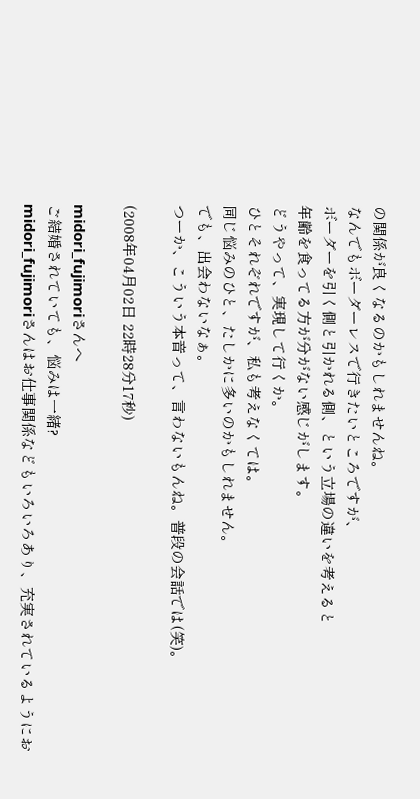の関係が良くなるのかもしれませんね。
なんでもボーダーレスで行きたいところですが、
ボーダーを引く側と引かれる側、という立場の違いを考えると
年齢を食ってる方が分がない感じがします。
どうやって、実現して行くか。
ひとそれぞれですが、私も考えなくては。
同じ悩みのひと、たしかに多いのかもしれません。
でも、出会わないなぁ。
つーか、こういう本音って、言わないもんね。普段の会話では(笑)。

(2008年04月02日 22時28分17秒)

midori_fujimoriさんへ
ご結婚されていても、悩みは一緒?
midori_fujimoriさんはお仕事関係などもいろいろあり、充実されているようにお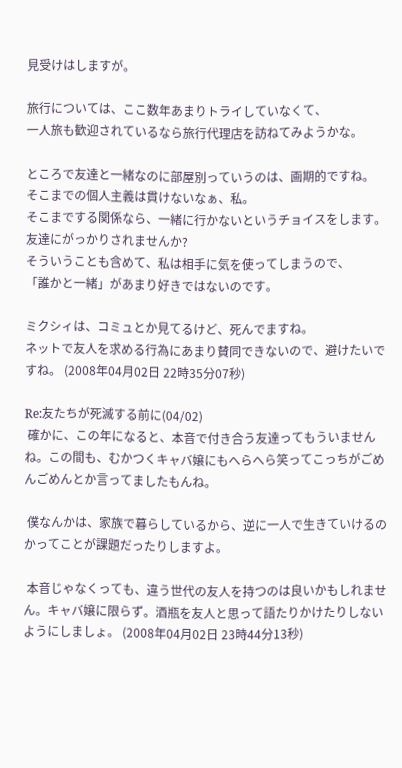見受けはしますが。

旅行については、ここ数年あまりトライしていなくて、
一人旅も歓迎されているなら旅行代理店を訪ねてみようかな。

ところで友達と一緒なのに部屋別っていうのは、画期的ですね。
そこまでの個人主義は貫けないなぁ、私。
そこまでする関係なら、一緒に行かないというチョイスをします。
友達にがっかりされませんか?
そういうことも含めて、私は相手に気を使ってしまうので、
「誰かと一緒」があまり好きではないのです。

ミクシィは、コミュとか見てるけど、死んでますね。
ネットで友人を求める行為にあまり賛同できないので、避けたいですね。 (2008年04月02日 22時35分07秒)

Re:友たちが死滅する前に(04/02)
 確かに、この年になると、本音で付き合う友達ってもういませんね。この間も、むかつくキャバ嬢にもへらへら笑ってこっちがごめんごめんとか言ってましたもんね。

 僕なんかは、家族で暮らしているから、逆に一人で生きていけるのかってことが課題だったりしますよ。

 本音じゃなくっても、違う世代の友人を持つのは良いかもしれません。キャバ嬢に限らず。酒瓶を友人と思って語たりかけたりしないようにしましょ。 (2008年04月02日 23時44分13秒)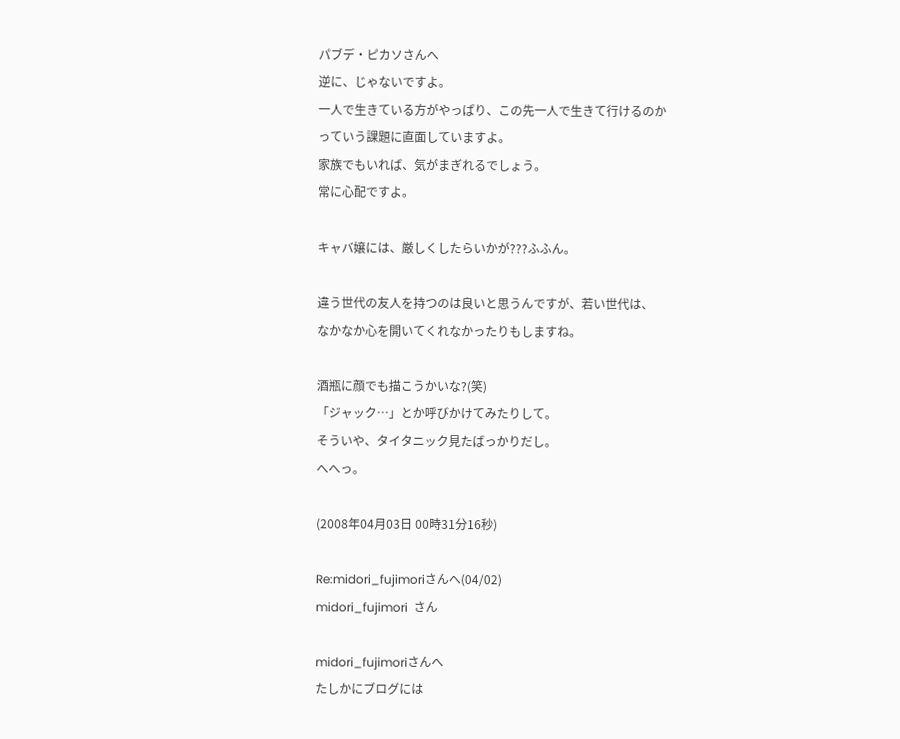パブデ・ピカソさんへ
逆に、じゃないですよ。
一人で生きている方がやっぱり、この先一人で生きて行けるのか
っていう課題に直面していますよ。
家族でもいれば、気がまぎれるでしょう。
常に心配ですよ。

キャバ嬢には、厳しくしたらいかが???ふふん。

違う世代の友人を持つのは良いと思うんですが、若い世代は、
なかなか心を開いてくれなかったりもしますね。

酒瓶に顔でも描こうかいな?(笑)
「ジャック…」とか呼びかけてみたりして。
そういや、タイタニック見たばっかりだし。
へへっ。

(2008年04月03日 00時31分16秒)

Re:midori_fujimoriさんへ(04/02)
midori_fujimori  さん

midori_fujimoriさんへ
たしかにブログには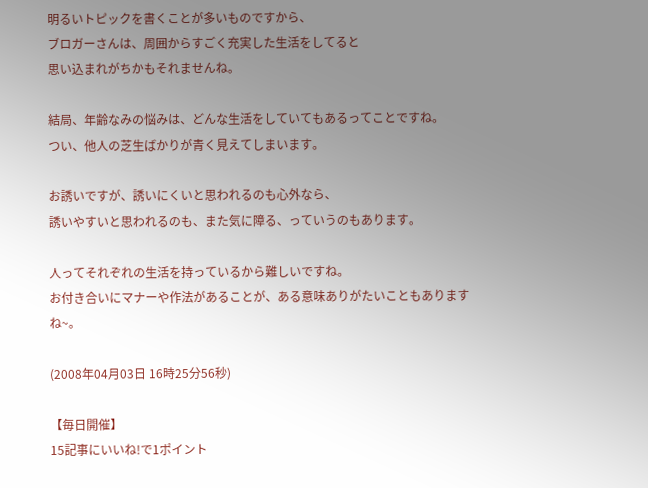明るいトピックを書くことが多いものですから、
ブロガーさんは、周囲からすごく充実した生活をしてると
思い込まれがちかもそれませんね。

結局、年齢なみの悩みは、どんな生活をしていてもあるってことですね。
つい、他人の芝生ばかりが青く見えてしまいます。

お誘いですが、誘いにくいと思われるのも心外なら、
誘いやすいと思われるのも、また気に障る、っていうのもあります。

人ってそれぞれの生活を持っているから難しいですね。
お付き合いにマナーや作法があることが、ある意味ありがたいこともありますね~。

(2008年04月03日 16時25分56秒)

【毎日開催】
15記事にいいね!で1ポイント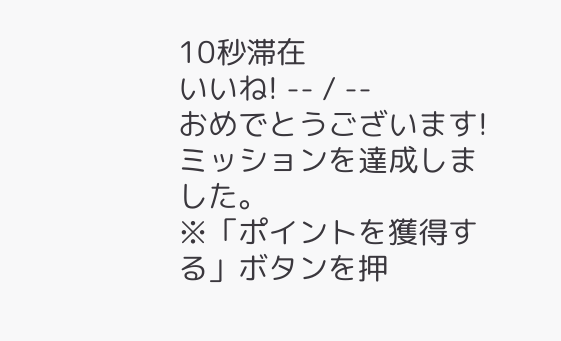10秒滞在
いいね! -- / --
おめでとうございます!
ミッションを達成しました。
※「ポイントを獲得する」ボタンを押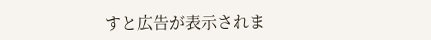すと広告が表示されま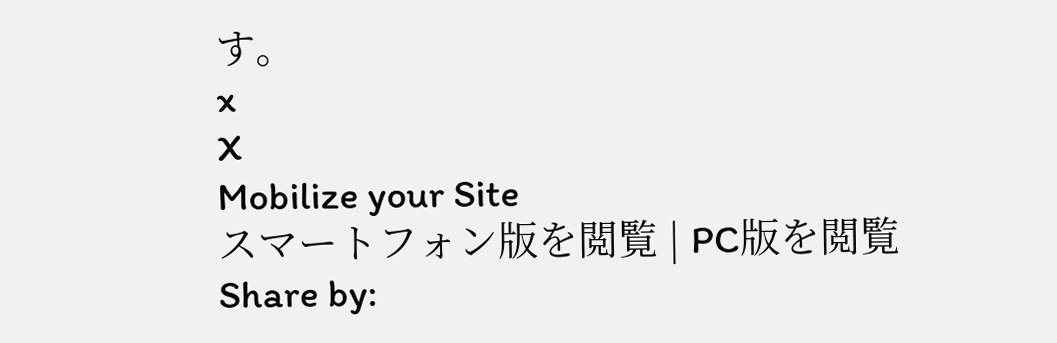す。
x
X
Mobilize your Site
スマートフォン版を閲覧 | PC版を閲覧
Share by: